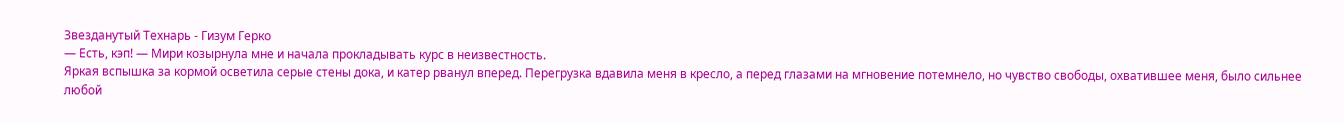Звезданутый Технарь - Гизум Герко
— Есть, кэп! — Мири козырнула мне и начала прокладывать курс в неизвестность.
Яркая вспышка за кормой осветила серые стены дока, и катер рванул вперед. Перегрузка вдавила меня в кресло, а перед глазами на мгновение потемнело, но чувство свободы, охватившее меня, было сильнее любой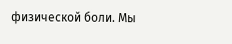физической боли. Мы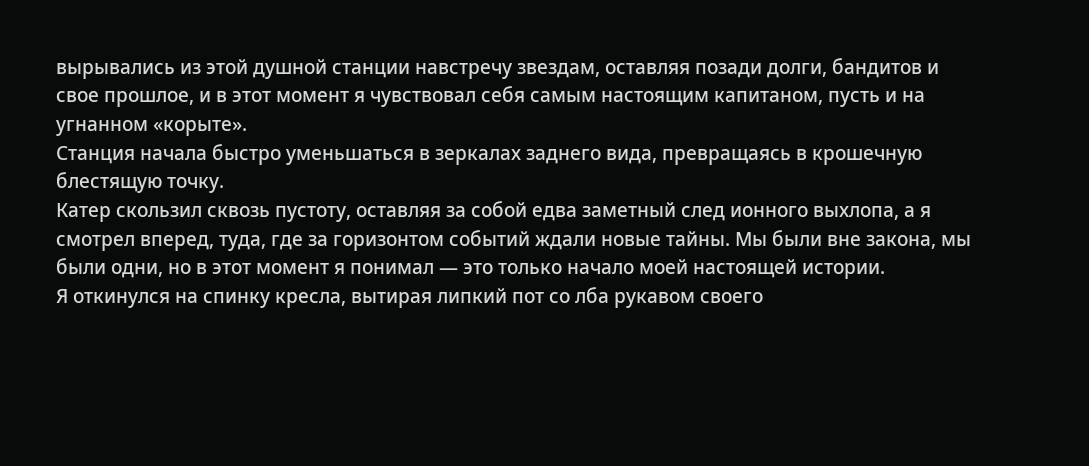вырывались из этой душной станции навстречу звездам, оставляя позади долги, бандитов и свое прошлое, и в этот момент я чувствовал себя самым настоящим капитаном, пусть и на угнанном «корыте».
Станция начала быстро уменьшаться в зеркалах заднего вида, превращаясь в крошечную блестящую точку.
Катер скользил сквозь пустоту, оставляя за собой едва заметный след ионного выхлопа, а я смотрел вперед, туда, где за горизонтом событий ждали новые тайны. Мы были вне закона, мы были одни, но в этот момент я понимал — это только начало моей настоящей истории.
Я откинулся на спинку кресла, вытирая липкий пот со лба рукавом своего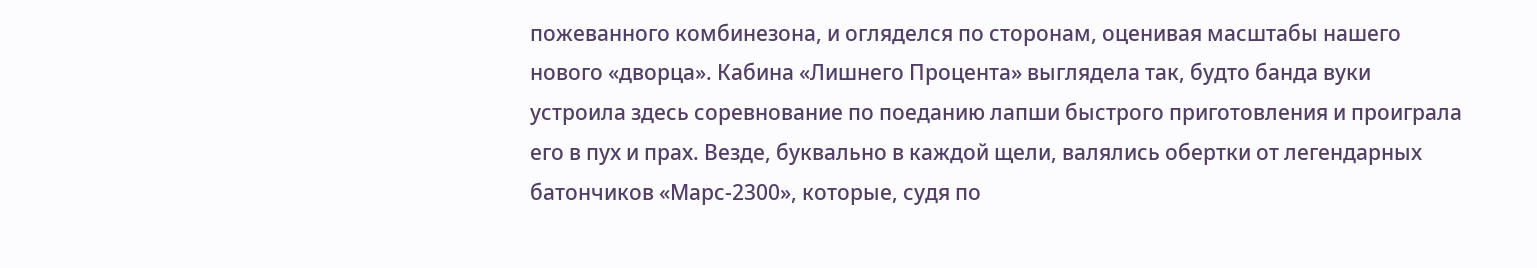пожеванного комбинезона, и огляделся по сторонам, оценивая масштабы нашего нового «дворца». Кабина «Лишнего Процента» выглядела так, будто банда вуки устроила здесь соревнование по поеданию лапши быстрого приготовления и проиграла его в пух и прах. Везде, буквально в каждой щели, валялись обертки от легендарных батончиков «Марс-2300», которые, судя по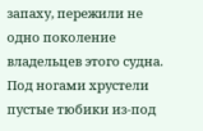запаху, пережили не одно поколение владельцев этого судна. Под ногами хрустели пустые тюбики из-под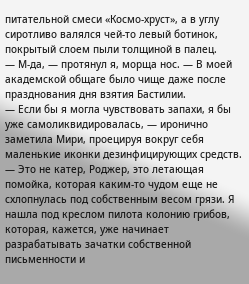питательной смеси «Космо-хруст», а в углу сиротливо валялся чей-то левый ботинок, покрытый слоем пыли толщиной в палец.
— М-да, — протянул я, морща нос. — В моей академской общаге было чище даже после празднования дня взятия Бастилии.
— Если бы я могла чувствовать запахи, я бы уже самоликвидировалась, — иронично заметила Мири, проецируя вокруг себя маленькие иконки дезинфицирующих средств. — Это не катер, Роджер, это летающая помойка, которая каким-то чудом еще не схлопнулась под собственным весом грязи. Я нашла под креслом пилота колонию грибов, которая, кажется, уже начинает разрабатывать зачатки собственной письменности и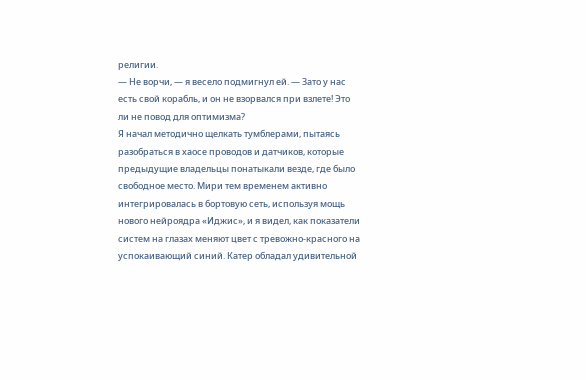религии.
— Не ворчи, — я весело подмигнул ей. — Зато у нас есть свой корабль, и он не взорвался при взлете! Это ли не повод для оптимизма?
Я начал методично щелкать тумблерами, пытаясь разобраться в хаосе проводов и датчиков, которые предыдущие владельцы понатыкали везде, где было свободное место. Мири тем временем активно интегрировалась в бортовую сеть, используя мощь нового нейроядра «Иджис», и я видел, как показатели систем на глазах меняют цвет с тревожно-красного на успокаивающий синий. Катер обладал удивительной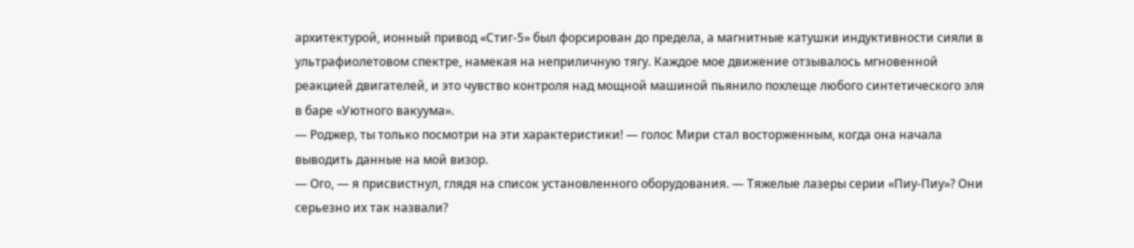архитектурой, ионный привод «Стиг-5» был форсирован до предела, а магнитные катушки индуктивности сияли в ультрафиолетовом спектре, намекая на неприличную тягу. Каждое мое движение отзывалось мгновенной реакцией двигателей, и это чувство контроля над мощной машиной пьянило похлеще любого синтетического эля в баре «Уютного вакуума».
— Роджер, ты только посмотри на эти характеристики! — голос Мири стал восторженным, когда она начала выводить данные на мой визор.
— Ого, — я присвистнул, глядя на список установленного оборудования. — Тяжелые лазеры серии «Пиу-Пиу»? Они серьезно их так назвали?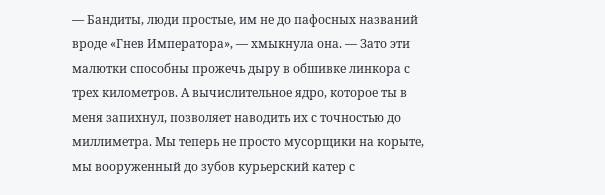— Бандиты, люди простые, им не до пафосных названий вроде «Гнев Императора», — хмыкнула она. — Зато эти малютки способны прожечь дыру в обшивке линкора с трех километров. А вычислительное ядро, которое ты в меня запихнул, позволяет наводить их с точностью до миллиметра. Мы теперь не просто мусорщики на корыте, мы вооруженный до зубов курьерский катер с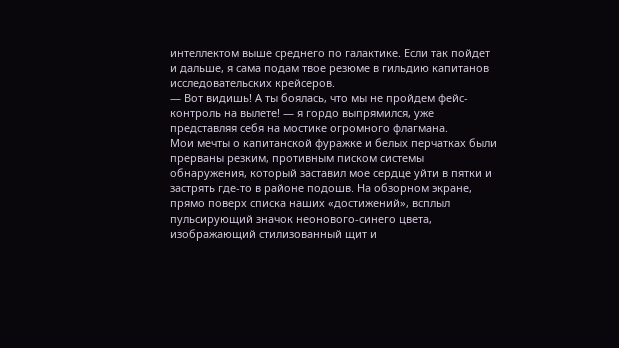интеллектом выше среднего по галактике. Если так пойдет и дальше, я сама подам твое резюме в гильдию капитанов исследовательских крейсеров.
— Вот видишь! А ты боялась, что мы не пройдем фейс-контроль на вылете! — я гордо выпрямился, уже представляя себя на мостике огромного флагмана.
Мои мечты о капитанской фуражке и белых перчатках были прерваны резким, противным писком системы обнаружения, который заставил мое сердце уйти в пятки и застрять где-то в районе подошв. На обзорном экране, прямо поверх списка наших «достижений», всплыл пульсирующий значок неонового-синего цвета, изображающий стилизованный щит и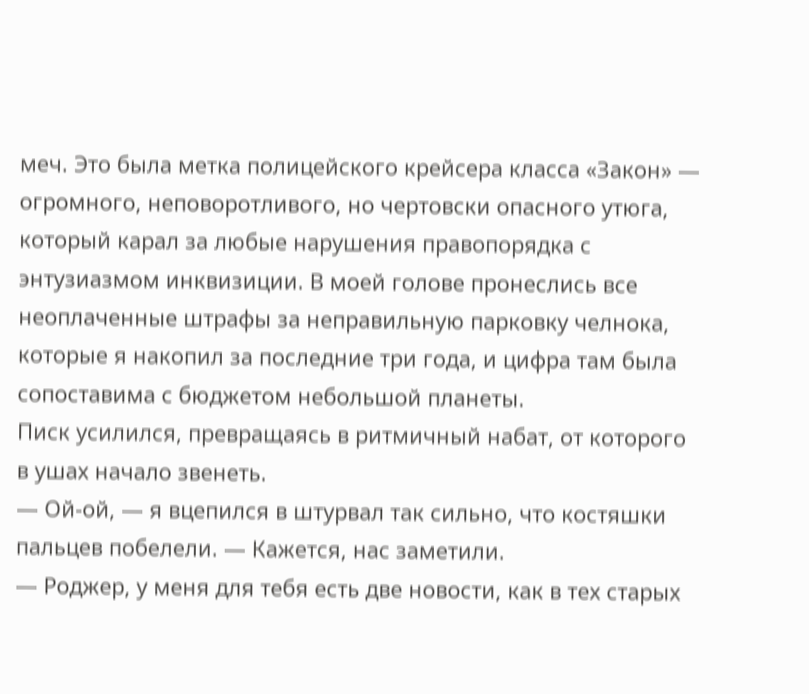меч. Это была метка полицейского крейсера класса «Закон» — огромного, неповоротливого, но чертовски опасного утюга, который карал за любые нарушения правопорядка с энтузиазмом инквизиции. В моей голове пронеслись все неоплаченные штрафы за неправильную парковку челнока, которые я накопил за последние три года, и цифра там была сопоставима с бюджетом небольшой планеты.
Писк усилился, превращаясь в ритмичный набат, от которого в ушах начало звенеть.
— Ой-ой, — я вцепился в штурвал так сильно, что костяшки пальцев побелели. — Кажется, нас заметили.
— Роджер, у меня для тебя есть две новости, как в тех старых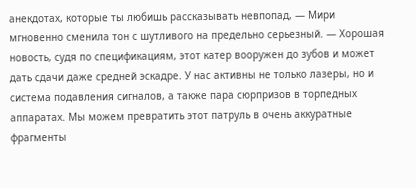анекдотах, которые ты любишь рассказывать невпопад, — Мири мгновенно сменила тон с шутливого на предельно серьезный. — Хорошая новость, судя по спецификациям, этот катер вооружен до зубов и может дать сдачи даже средней эскадре. У нас активны не только лазеры, но и система подавления сигналов, а также пара сюрпризов в торпедных аппаратах. Мы можем превратить этот патруль в очень аккуратные фрагменты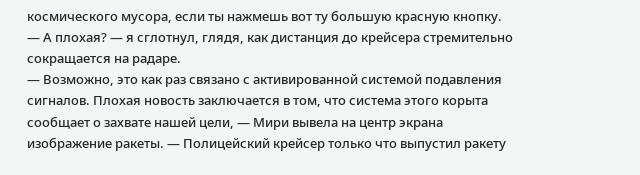космического мусора, если ты нажмешь вот ту большую красную кнопку.
— А плохая? — я сглотнул, глядя, как дистанция до крейсера стремительно сокращается на радаре.
— Возможно, это как раз связано с активированной системой подавления сигналов. Плохая новость заключается в том, что система этого корыта сообщает о захвате нашей цели, — Мири вывела на центр экрана изображение ракеты. — Полицейский крейсер только что выпустил ракету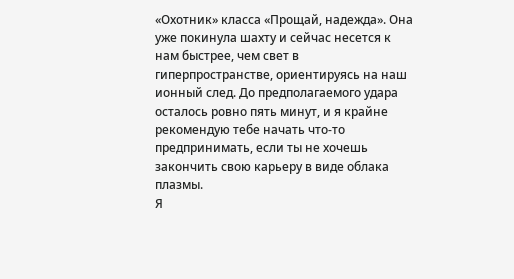«Охотник» класса «Прощай, надежда». Она уже покинула шахту и сейчас несется к нам быстрее, чем свет в гиперпространстве, ориентируясь на наш ионный след. До предполагаемого удара осталось ровно пять минут, и я крайне рекомендую тебе начать что-то предпринимать, если ты не хочешь закончить свою карьеру в виде облака плазмы.
Я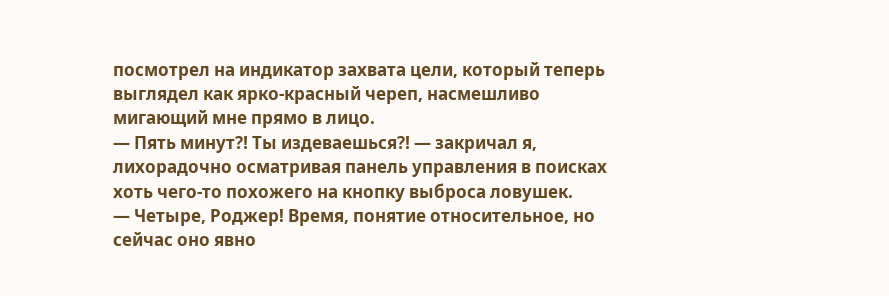посмотрел на индикатор захвата цели, который теперь выглядел как ярко-красный череп, насмешливо мигающий мне прямо в лицо.
— Пять минут⁈ Ты издеваешься⁈ — закричал я, лихорадочно осматривая панель управления в поисках хоть чего-то похожего на кнопку выброса ловушек.
— Четыре, Роджер! Время, понятие относительное, но сейчас оно явно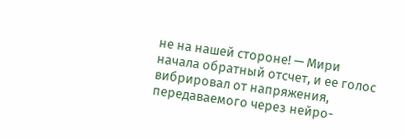не на нашей стороне! — Мири начала обратный отсчет, и ее голос вибрировал от напряжения, передаваемого через нейро-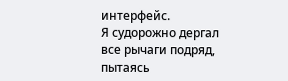интерфейс.
Я судорожно дергал все рычаги подряд, пытаясь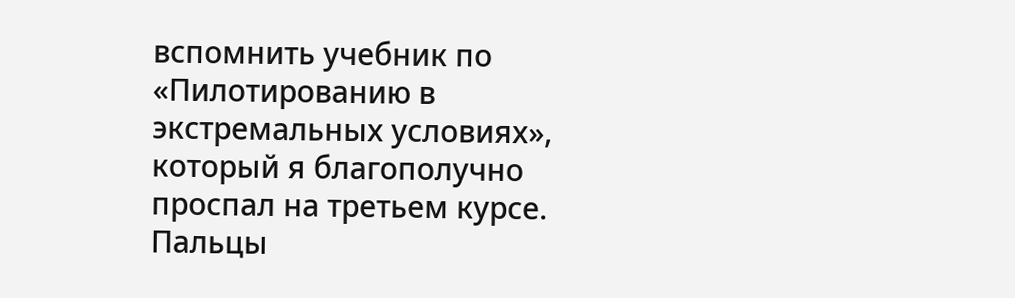вспомнить учебник по «Пилотированию в экстремальных условиях», который я благополучно проспал на третьем курсе. Пальцы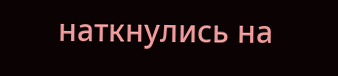наткнулись на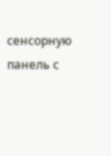сенсорную панель с